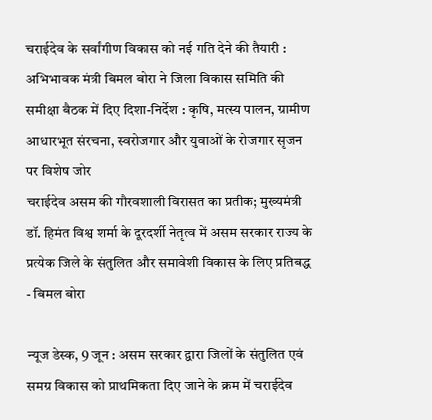चराईदेव के सर्वांगीण विकास को नई गति देने की तैयारी : अभिभावक मंत्री बिमल बोरा ने जिला विकास समिति की समीक्षा बैठक में दिए दिशा-निर्देश : कृषि, मत्स्य पालन, ग्रामीण आधारभूत संरचना, स्वरोजगार और युवाओं के रोजगार सृजन पर विशेष जोर
चराईदेव असम की गौरवशाली विरासत का प्रतीक; मुख्यमंत्री डॉ. हिमंत विश्व शर्मा के दूरदर्शी नेतृत्व में असम सरकार राज्य के प्रत्येक जिले के संतुलित और समावेशी विकास के लिए प्रतिबद्ध - बिमल बोरा

न्यूज डेस्क, 9 जून : असम सरकार द्वारा जिलों के संतुलित एवं समग्र विकास को प्राथमिकता दिए जाने के क्रम में चराईदेव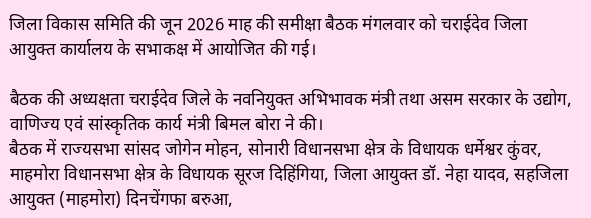जिला विकास समिति की जून 2026 माह की समीक्षा बैठक मंगलवार को चराईदेव जिला आयुक्त कार्यालय के सभाकक्ष में आयोजित की गई।

बैठक की अध्यक्षता चराईदेव जिले के नवनियुक्त अभिभावक मंत्री तथा असम सरकार के उद्योग, वाणिज्य एवं सांस्कृतिक कार्य मंत्री बिमल बोरा ने की।
बैठक में राज्यसभा सांसद जोगेन मोहन, सोनारी विधानसभा क्षेत्र के विधायक धर्मेश्वर कुंवर, माहमोरा विधानसभा क्षेत्र के विधायक सूरज दिहिंगिया, जिला आयुक्त डॉ. नेहा यादव, सहजिला आयुक्त (माहमोरा) दिनचेंगफा बरुआ,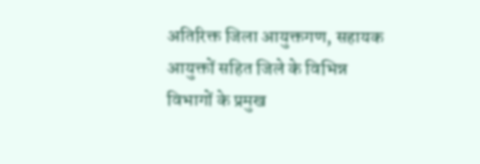अतिरिक्त जिला आयुक्तगण, सहायक आयुक्तों सहित जिले के विभिन्न विभागों के प्रमुख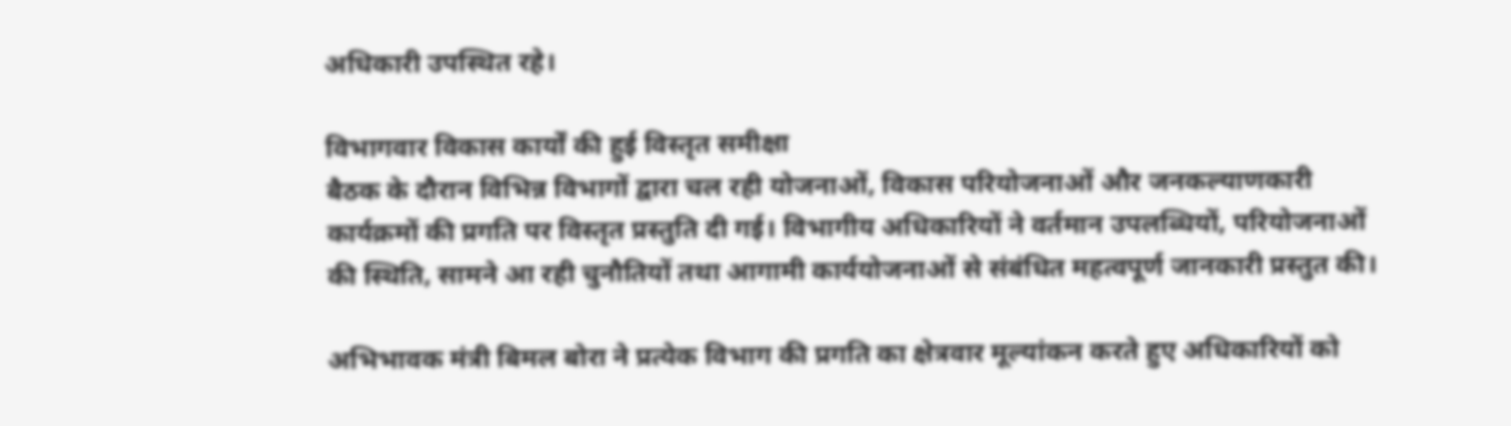अधिकारी उपस्थित रहे।

विभागवार विकास कार्यों की हुई विस्तृत समीक्षा
बैठक के दौरान विभिन्न विभागों द्वारा चल रही योजनाओं, विकास परियोजनाओं और जनकल्याणकारी कार्यक्रमों की प्रगति पर विस्तृत प्रस्तुति दी गई। विभागीय अधिकारियों ने वर्तमान उपलब्धियों, परियोजनाओं की स्थिति, सामने आ रही चुनौतियों तथा आगामी कार्ययोजनाओं से संबंधित महत्वपूर्ण जानकारी प्रस्तुत की।

अभिभावक मंत्री बिमल बोरा ने प्रत्येक विभाग की प्रगति का क्षेत्रवार मूल्यांकन करते हुए अधिकारियों को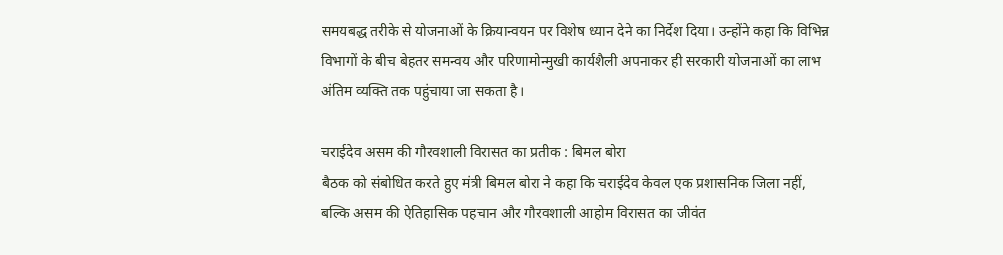समयबद्ध तरीके से योजनाओं के क्रियान्वयन पर विशेष ध्यान देने का निर्देश दिया। उन्होंने कहा कि विभिन्न विभागों के बीच बेहतर समन्वय और परिणामोन्मुखी कार्यशैली अपनाकर ही सरकारी योजनाओं का लाभ अंतिम व्यक्ति तक पहुंचाया जा सकता है।

चराईदेव असम की गौरवशाली विरासत का प्रतीक : बिमल बोरा
बैठक को संबोधित करते हुए मंत्री बिमल बोरा ने कहा कि चराईदेव केवल एक प्रशासनिक जिला नहीं, बल्कि असम की ऐतिहासिक पहचान और गौरवशाली आहोम विरासत का जीवंत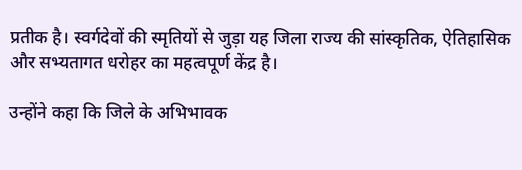प्रतीक है। स्वर्गदेवों की स्मृतियों से जुड़ा यह जिला राज्य की सांस्कृतिक, ऐतिहासिक और सभ्यतागत धरोहर का महत्वपूर्ण केंद्र है।

उन्होंने कहा कि जिले के अभिभावक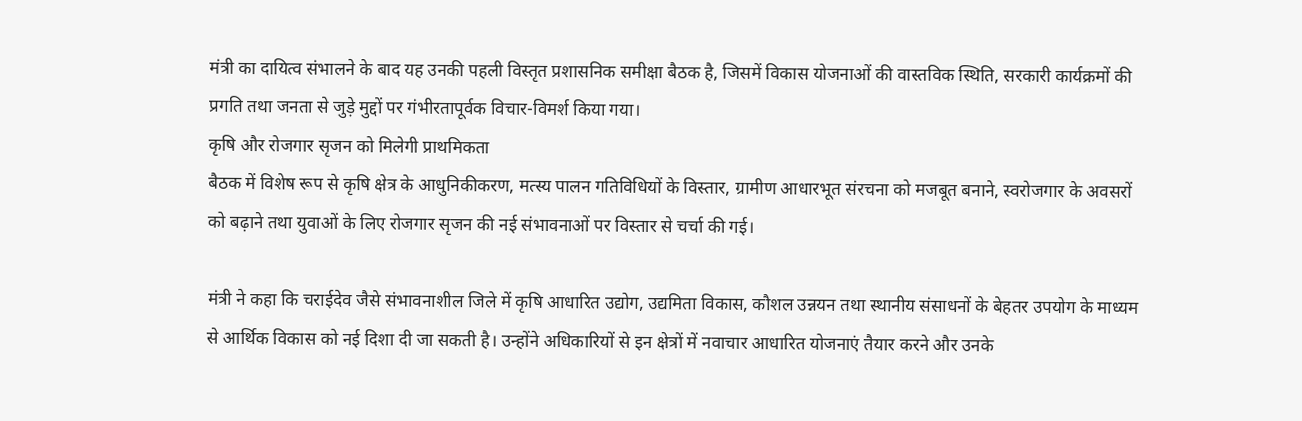मंत्री का दायित्व संभालने के बाद यह उनकी पहली विस्तृत प्रशासनिक समीक्षा बैठक है, जिसमें विकास योजनाओं की वास्तविक स्थिति, सरकारी कार्यक्रमों की प्रगति तथा जनता से जुड़े मुद्दों पर गंभीरतापूर्वक विचार-विमर्श किया गया।
कृषि और रोजगार सृजन को मिलेगी प्राथमिकता
बैठक में विशेष रूप से कृषि क्षेत्र के आधुनिकीकरण, मत्स्य पालन गतिविधियों के विस्तार, ग्रामीण आधारभूत संरचना को मजबूत बनाने, स्वरोजगार के अवसरों को बढ़ाने तथा युवाओं के लिए रोजगार सृजन की नई संभावनाओं पर विस्तार से चर्चा की गई।

मंत्री ने कहा कि चराईदेव जैसे संभावनाशील जिले में कृषि आधारित उद्योग, उद्यमिता विकास, कौशल उन्नयन तथा स्थानीय संसाधनों के बेहतर उपयोग के माध्यम से आर्थिक विकास को नई दिशा दी जा सकती है। उन्होंने अधिकारियों से इन क्षेत्रों में नवाचार आधारित योजनाएं तैयार करने और उनके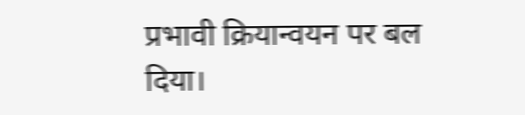प्रभावी क्रियान्वयन पर बल दिया।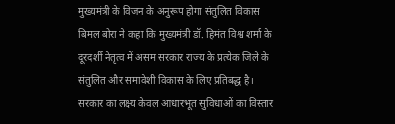मुख्यमंत्री के विजन के अनुरूप होगा संतुलित विकास
बिमल बोरा ने कहा कि मुख्यमंत्री डॉ. हिमंत विश्व शर्मा के दूरदर्शी नेतृत्व में असम सरकार राज्य के प्रत्येक जिले के संतुलित और समावेशी विकास के लिए प्रतिबद्ध है। सरकार का लक्ष्य केवल आधारभूत सुविधाओं का विस्तार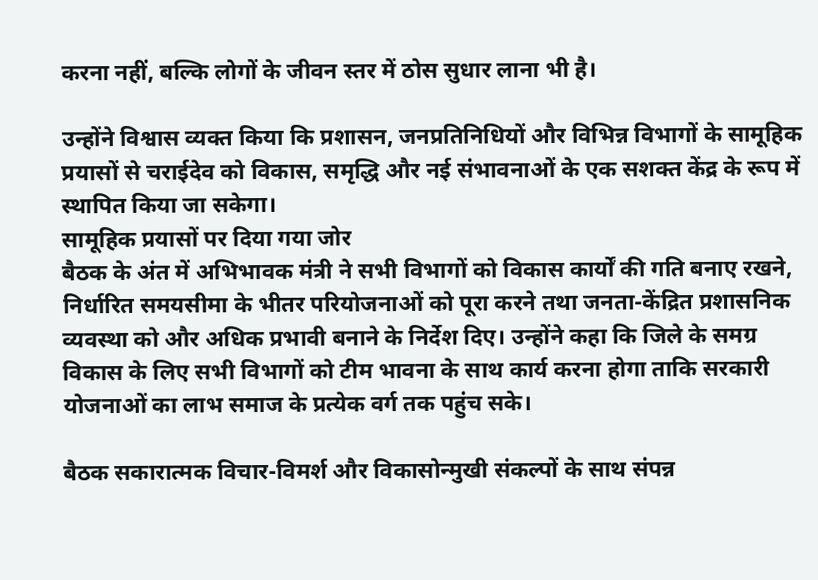करना नहीं, बल्कि लोगों के जीवन स्तर में ठोस सुधार लाना भी है।

उन्होंने विश्वास व्यक्त किया कि प्रशासन, जनप्रतिनिधियों और विभिन्न विभागों के सामूहिक प्रयासों से चराईदेव को विकास, समृद्धि और नई संभावनाओं के एक सशक्त केंद्र के रूप में स्थापित किया जा सकेगा।
सामूहिक प्रयासों पर दिया गया जोर
बैठक के अंत में अभिभावक मंत्री ने सभी विभागों को विकास कार्यों की गति बनाए रखने, निर्धारित समयसीमा के भीतर परियोजनाओं को पूरा करने तथा जनता-केंद्रित प्रशासनिक व्यवस्था को और अधिक प्रभावी बनाने के निर्देश दिए। उन्होंने कहा कि जिले के समग्र विकास के लिए सभी विभागों को टीम भावना के साथ कार्य करना होगा ताकि सरकारी योजनाओं का लाभ समाज के प्रत्येक वर्ग तक पहुंच सके।

बैठक सकारात्मक विचार-विमर्श और विकासोन्मुखी संकल्पों के साथ संपन्न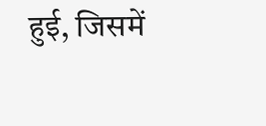हुई, जिसमें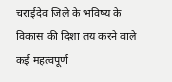चराईदेव जिले के भविष्य के विकास की दिशा तय करने वाले कई महत्वपूर्ण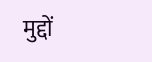मुद्दों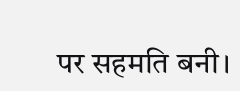पर सहमति बनी।